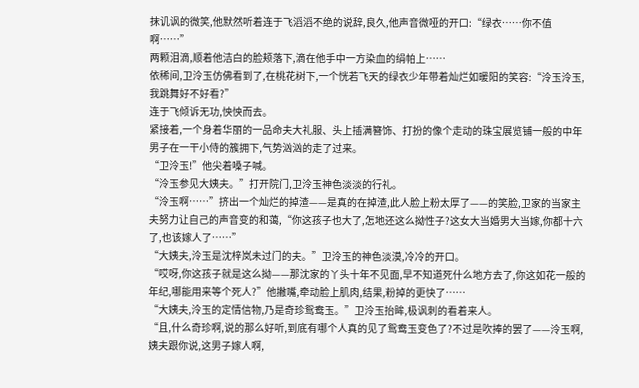抹讥讽的微笑,他默然听着连于飞滔滔不绝的说辞,良久,他声音微哑的开口:“绿衣……你不值啊……”
两颗泪滴,顺着他洁白的脸颊落下,滴在他手中一方染血的绢帕上……
依稀间,卫泠玉仿佛看到了,在桃花树下,一个恍若飞天的绿衣少年带着灿烂如暖阳的笑容:“泠玉泠玉,我跳舞好不好看?”
连于飞倾诉无功,怏怏而去。
紧接着,一个身着华丽的一品命夫大礼服、头上插满簪饰、打扮的像个走动的珠宝展览铺一般的中年男子在一干小侍的簇拥下,气势汹汹的走了过来。
“卫泠玉!”他尖着嗓子喊。
“泠玉参见大姨夫。”打开院门,卫泠玉神色淡淡的行礼。
“泠玉啊……”挤出一个灿烂的掉渣——是真的在掉渣,此人脸上粉太厚了——的笑脸,卫家的当家主夫努力让自己的声音变的和蔼,“你这孩子也大了,怎地还这么拗性子?这女大当婚男大当嫁,你都十六了,也该嫁人了……”
“大姨夫,泠玉是沈梓岚未过门的夫。”卫泠玉的神色淡漠,冷冷的开口。
“哎呀,你这孩子就是这么拗——那沈家的丫头十年不见面,早不知道死什么地方去了,你这如花一般的年纪,哪能用来等个死人?”他撇嘴,牵动脸上肌肉,结果,粉掉的更快了……
“大姨夫,泠玉的定情信物,乃是奇珍鸳鸯玉。”卫泠玉抬眸,极讽刺的看着来人。
“且,什么奇珍啊,说的那么好听,到底有哪个人真的见了鸳鸯玉变色了?不过是吹捧的罢了——泠玉啊,姨夫跟你说,这男子嫁人啊,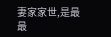妻家家世,是最最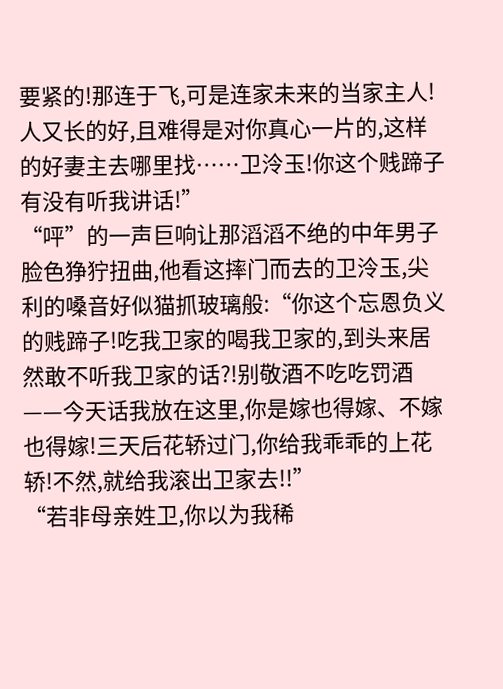要紧的!那连于飞,可是连家未来的当家主人!人又长的好,且难得是对你真心一片的,这样的好妻主去哪里找……卫泠玉!你这个贱蹄子有没有听我讲话!”
“呯”的一声巨响让那滔滔不绝的中年男子脸色狰狞扭曲,他看这摔门而去的卫泠玉,尖利的嗓音好似猫抓玻璃般:“你这个忘恩负义的贱蹄子!吃我卫家的喝我卫家的,到头来居然敢不听我卫家的话?!别敬酒不吃吃罚酒——今天话我放在这里,你是嫁也得嫁、不嫁也得嫁!三天后花轿过门,你给我乖乖的上花轿!不然,就给我滚出卫家去!!”
“若非母亲姓卫,你以为我稀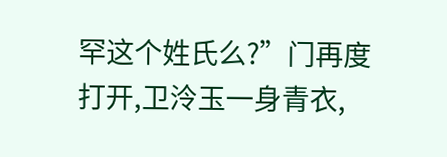罕这个姓氏么?”门再度打开,卫泠玉一身青衣,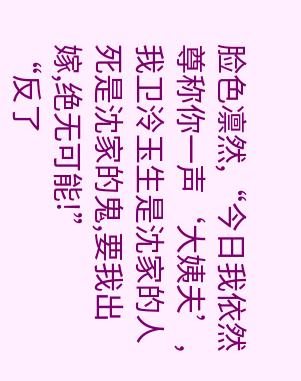脸色凛然,“今日我依然尊称你一声‘大姨夫’,我卫泠玉生是沈家的人死是沈家的鬼,要我出嫁,绝无可能!”
“反了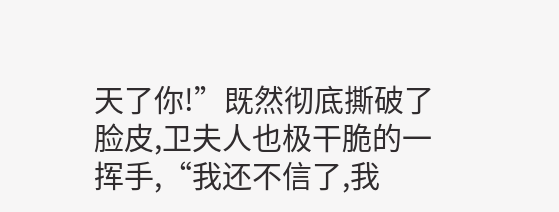天了你!”既然彻底撕破了脸皮,卫夫人也极干脆的一挥手,“我还不信了,我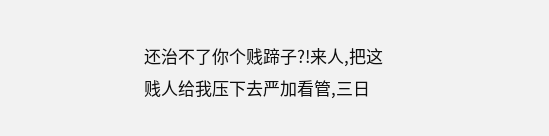还治不了你个贱蹄子?!来人,把这贱人给我压下去严加看管,三日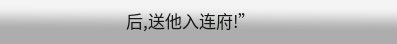后,送他入连府!”